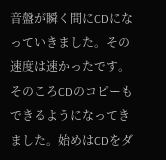音盤が瞬く間にCDになっていきました。その速度は速かったです。そのころCDのコピーもできるようになってきました。始めはCDをダ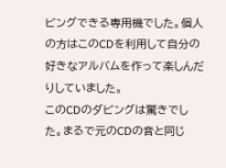ビングできる専用機でした。個人の方はこのCDを利用して自分の好きなアルバムを作って楽しんだりしていました。
このCDのダビングは驚きでした。まるで元のCDの音と同じ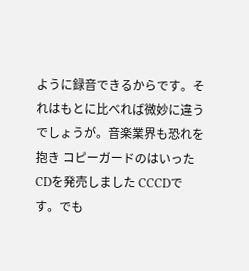ように録音できるからです。それはもとに比べれば微妙に違うでしょうが。音楽業界も恐れを抱き コピーガードのはいったCDを発売しました CCCDです。でも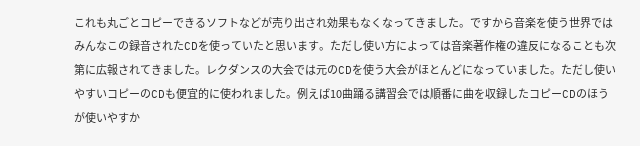これも丸ごとコピーできるソフトなどが売り出され効果もなくなってきました。ですから音楽を使う世界ではみんなこの録音されたCDを使っていたと思います。ただし使い方によっては音楽著作権の違反になることも次第に広報されてきました。レクダンスの大会では元のCDを使う大会がほとんどになっていました。ただし使いやすいコピーのCDも便宜的に使われました。例えば10曲踊る講習会では順番に曲を収録したコピーCDのほうが使いやすか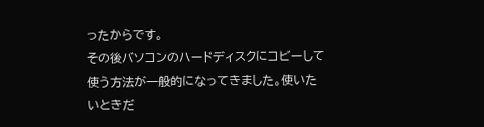ったからです。
その後バソコンのハードディスクにコビーして使う方法が一般的になってきました。使いたいときだ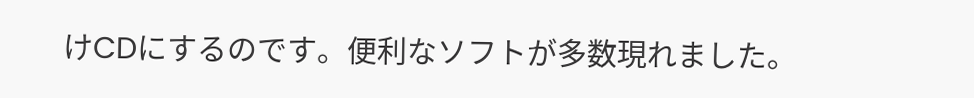けCDにするのです。便利なソフトが多数現れました。